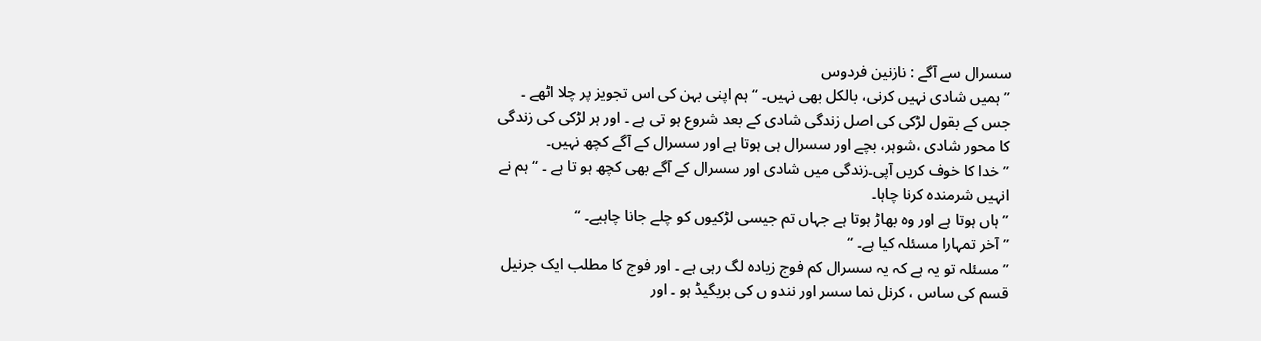سسرال سے آگے : نازنین فردوس
’’ہمیں شادی نہیں کرنی، بالکل بھی نہیں۔ ‘‘ ہم اپنی بہن کی اس تجویز پر چلا اٹھے ۔ جس کے بقول لڑکی کی اصل زندگی شادی کے بعد شروع ہو تی ہے ۔ اور ہر لڑکی کی زندگی کا محور شادی ،شوہر، بچے اور سسرال ہی ہوتا ہے اور سسرال کے آگے کچھ نہیں۔
’’خدا کا خوف کریں آپی۔زندگی میں شادی اور سسرال کے آگے بھی کچھ ہو تا ہے ۔ ‘‘ ہم نے انہیں شرمندہ کرنا چاہا۔
’’ ہاں ہوتا ہے اور وہ بھاڑ ہوتا ہے جہاں تم جیسی لڑکیوں کو چلے جانا چاہیے۔ ‘‘
’’آخر تمہارا مسئلہ کیا ہے۔ ‘‘
’’ مسئلہ تو یہ ہے کہ یہ سسرال کم فوج زیادہ لگ رہی ہے ۔ اور فوج کا مطلب ایک جرنیل قسم کی ساس ، کرنل نما سسر اور نندو ں کی بریگیڈ ہو ۔ اور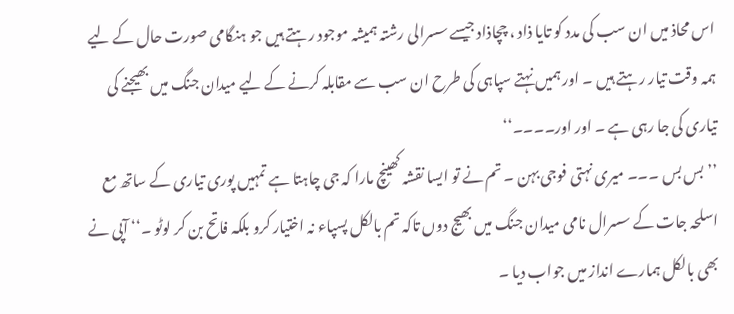اس محاذ میں ان سب کی مدد کو تایا ذاد ، چچاذاد جیسے سسرالی رشتہ ہمیشہ موجود رہتے ہیں جو ہنگامی صورت حال کے لیے ہمہ وقت تیار رہتے ہیں ۔ اور ہمیں نہتے سپاہی کی طرح ان سب سے مقابلہ کرنے کے لیے میدان جنگ میں بھیجنے کی تیاری کی جا رہی ہے ۔ اور اور۔۔۔۔‘‘
’’ بس بس ۔۔۔ میری نہتی فوجی بہن ۔ تم نے تو ایسا نقشہ کھینچ مارا کہ جی چاہتا ہے تمہیں پوری تیاری کے ساتھ مع اسلحہ جات کے سسرال نامی میدان جنگ میں بھیج دوں تاکہ تم بالکل پسپاء نہ اختیار کرو بلکہ فاتح بن کر لوٹو ۔‘‘ آپی نے بھی بالکل ہمارے انداز میں جواب دیا ۔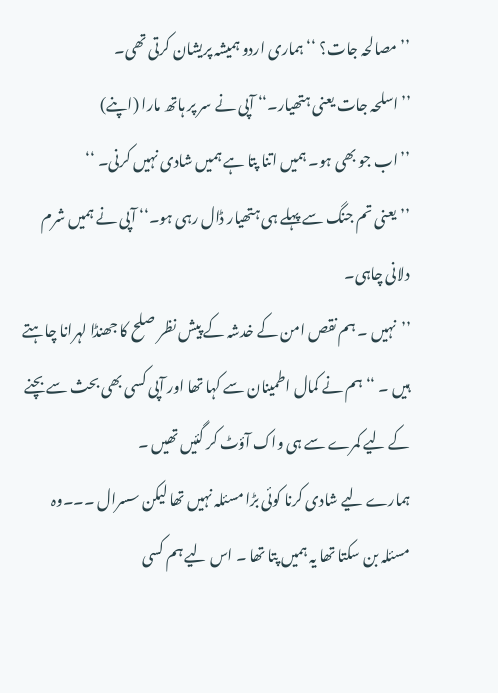’’ مصالحہ جات؟ ‘‘ ہماری اردو ہمیشہ پریشان کرتی تھی۔
’’اسلحہ جات یعنی ہتھیار۔‘‘ آپی نے سر پر ہاتھ مارا (اپنے)
’’اب جو بھی ہو۔ ہمیں اتنا پتا ہے ہمیں شادی نہیں کرنی۔ ‘‘
’’یعنی تم جنگ سے پہلے ہی ہتھیار ڈال رہی ہو۔‘‘ آپی نے ہمیں شرم دلانی چاہی۔
’’نہیں ۔ ہم نقص امن کے خدشہ کے پیش نظر صلح کا جھنڈا لہرانا چاہتے ہیں ۔ ‘‘ ہم نے کمال اطمینان سے کہا تھا اور آپی کسی بھی بحث سے بچنے کے لیے کمرے سے ہی واک آؤٹ کر گئیں تھیں ۔
ہمارے لیے شادی کرنا کوئی بڑا مسئلہ نہیں تھا لیکن سسرال ۔۔۔وہ مسئلہ بن سکتا تھا یہ ہمیں پتا تھا ۔ اس لیے ہم کسی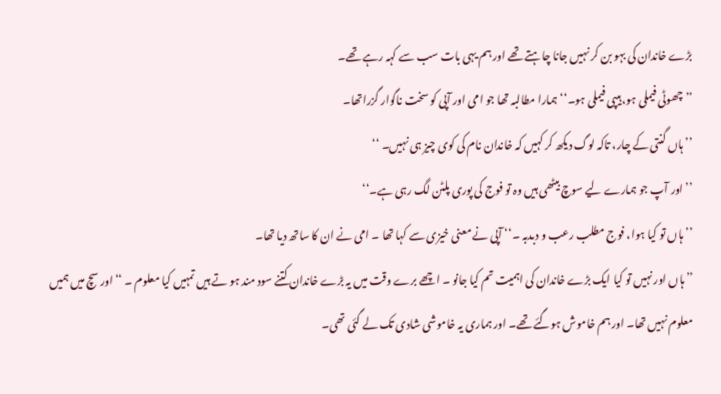بڑے خاندان کی بہو بن کر نہیں جانا چاہتے تھے اور ہم یہی بات سب سے کہہ رہے تھے۔
’’چھوٹی فیملی ہو، ہیپی فیملی ہو۔‘‘ ہمارا مطالبہ تھا جو امی اور آپی کو سخت ناگوار گزراتھا۔
’’ ہاں گنتی کے چار، تاکہ لوگ دیکھ کر کہیں کہ خاندان نام کی کوی چیز ہی نہیں۔ ‘‘
’’ اور آپ جو ہمارے لیے سوچ بیٹھی ہیں وہ تو فوج کی پوری پلٹن لگ رہی ہے۔‘‘
’’ہاں تو کیا ہوا، فوج مطلب رعب و دبدبہ ۔‘‘ آپی نے معنی خیزی سے کہا تھا ۔ امی نے ان کا ساتھ دیا تھا۔
’’ہاں اور نہیں تو کیا ایک بڑے خاندان کی اہمیت تم کیا جانو ۔ اچھے برے وقت میں یہ بڑے خاندان کتنے سود مند ہو تے ہیں تمہیں کیا معلوم ۔ ‘‘ اور سچ میں ہمیں معلوم نہیں تھا۔ اور ہم خاموش ہوگئے تھے۔ اور ہماری یہ خاموشی شادی تک لے گئی تھی۔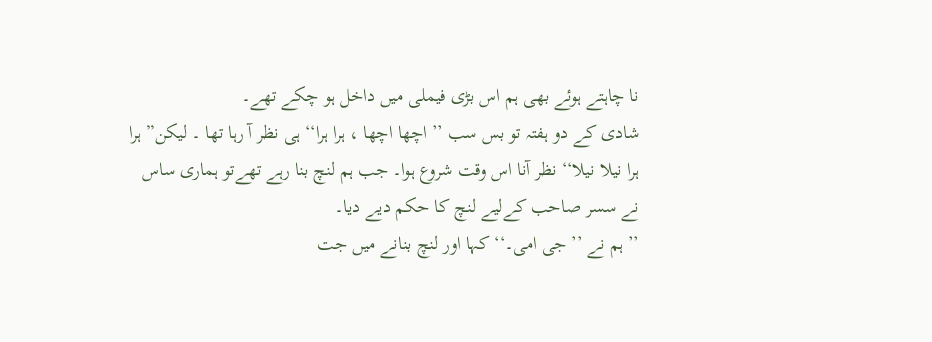نا چاہتے ہوئے بھی ہم اس بڑی فیملی میں داخل ہو چکے تھے۔
شادی کے دو ہفتہ تو بس سب ’’ اچھا اچھا ، ہرا ہرا‘‘ ہی نظر آ رہا تھا ۔ لیکن” ہرا ہرا نیلا نیلا‘‘ نظر آنا اس وقت شروع ہوا۔ جب ہم لنچ بنا رہے تھےتو ہماری ساس نے سسر صاحب کےلیے لنچ کا حکم دیے دیا۔
’’ ہم نے ’’ جی امی۔‘‘ کہا اور لنچ بنانے میں جت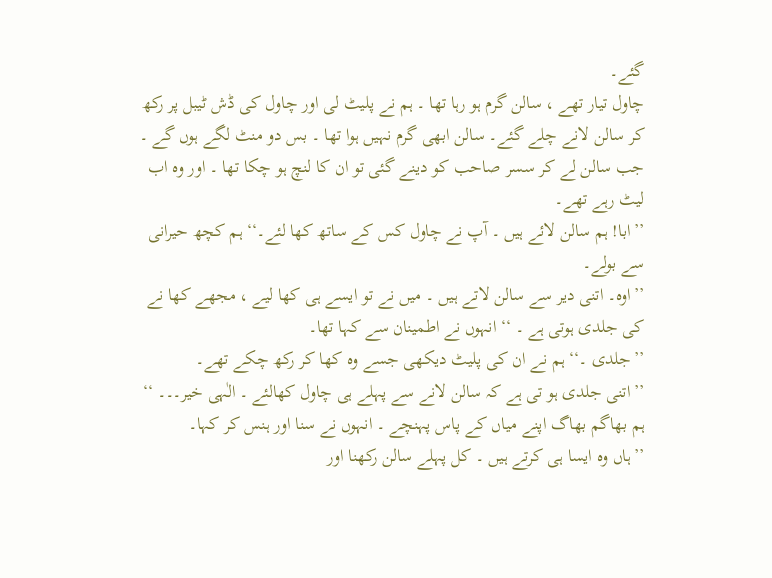گئے۔
چاول تیار تھے ، سالن گرم ہو رہا تھا ۔ ہم نے پلیٹ لی اور چاول کی ڈش ٹیبل پر رکھ کر سالن لانے چلے گئے۔ سالن ابھی گرم نہیں ہوا تھا ۔ بس دو منٹ لگے ہوں گے ۔ جب سالن لے کر سسر صاحب کو دینے گئی تو ان کا لنچ ہو چکا تھا ۔ اور وہ اب لیٹ رہے تھے۔
’’ابا! ہم سالن لائے ہیں ۔ آپ نے چاول کس کے ساتھ کھا لئے۔‘‘ ہم کچھ حیرانی سے بولے۔
’’اوہ۔ اتنی دیر سے سالن لاتے ہیں ۔ میں نے تو ایسے ہی کھا لیے ، مجھے کھا نے کی جلدی ہوتی ہے ۔ ‘‘ انہوں نے اطمینان سے کہا تھا۔
’’جلدی ۔‘‘ ہم نے ان کی پلیٹ دیکھی جسے وہ کھا کر رکھ چکے تھے۔
’’اتنی جلدی ہو تی ہے کہ سالن لانے سے پہلے ہی چاول کھالئے ۔ الٰہی خیر۔۔۔ ‘‘ ہم بھاگم بھاگ اپنے میاں کے پاس پہنچے ۔ انہوں نے سنا اور ہنس کر کہا۔
’’ہاں وہ ایسا ہی کرتے ہیں ۔ کل پہلے سالن رکھنا اور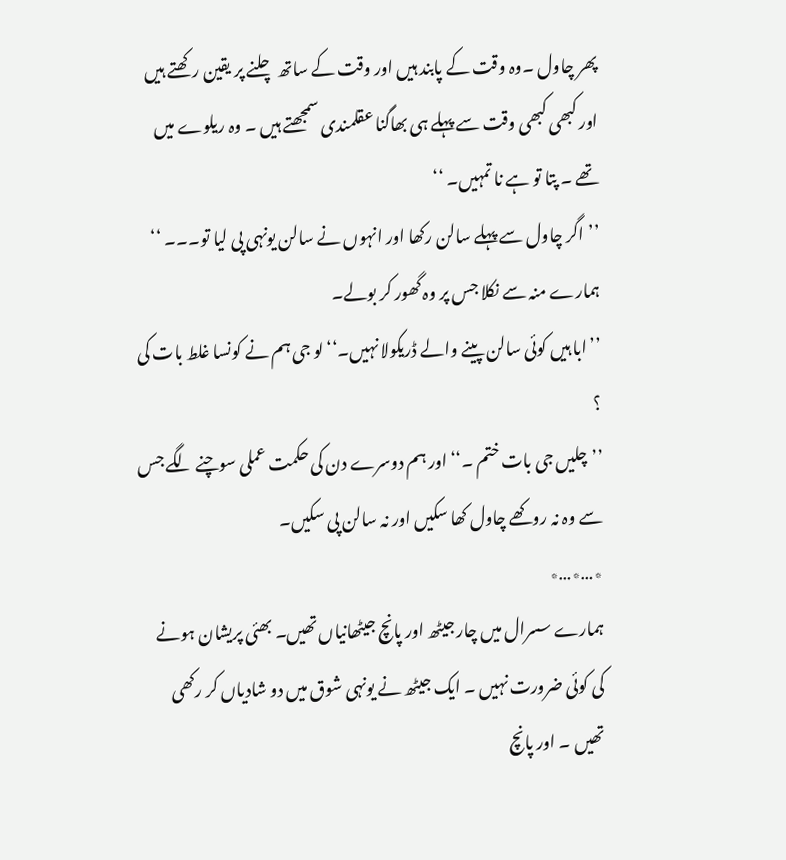پھر چاول ۔وہ وقت کے پابند ہیں اور وقت کے ساتھ چلنے پر یقین رکھتے ہیں اور کبھی کبھی وقت سے پہلے ہی بھاگنا عقلمندی سمجھتے ہیں ۔ وہ ریلوے میں تھے ۔ پتا تو ہے نا تمہیں۔ ‘‘
’’اگر چاول سے پہلے سالن رکھا اور انہوں نے سالن یونہی پی لیا تو۔۔۔ ‘‘ ہمارے منہ سے نکلا جس پر وہ گھور کر بولے۔
’’ابا ہیں کوئی سالن پینے والے ڈریکولا نہیں۔‘‘ لو جی ہم نے کونسا غلط بات کی ؟
’’چلیں جی بات ختم ۔‘‘ اور ہم دوسرے دن کی حکمت عملی سوچنے لگے جس سے وہ نہ روکھے چاول کھا سکیں اور نہ سالن پی سکیں۔
٭…٭…٭
ہمارے سسرال میں چار جیٹھ اور پانچ جیٹھانیاں تھیں۔ بھئی پریشان ہونے کی کوئی ضرورت نہیں ۔ ایک جیٹھ نے یونہی شوق میں دو شادیاں کر رکھی تھیں ۔ اور پانچ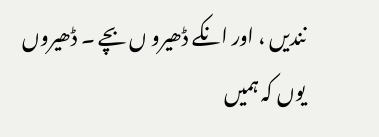نندیں ، اور انکے ڈھیرو ں بچے ۔ ڈھیروں یوں کہ ہمیں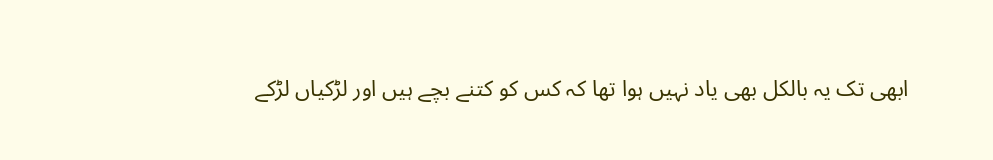ابھی تک یہ بالکل بھی یاد نہیں ہوا تھا کہ کس کو کتنے بچے ہیں اور لڑکیاں لڑکے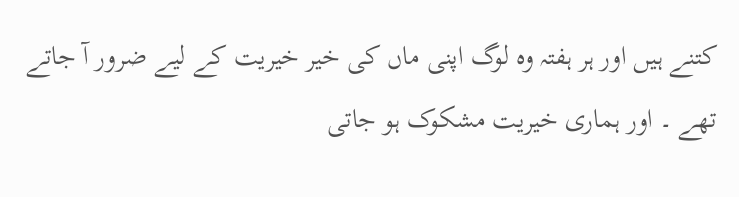کتنے ہیں اور ہر ہفتہ وہ لوگ اپنی ماں کی خیر خیریت کے لیے ضرور آ جاتے تھے ۔ اور ہماری خیریت مشکوک ہو جاتی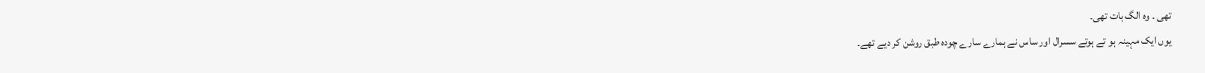تھی ۔ وہ الگ بات تھی۔
یوں ایک مہینہ ہو تے ہوتے سسرال اور ساس نے ہمارے سارے چودہ طبق روشن کر دیے تھے۔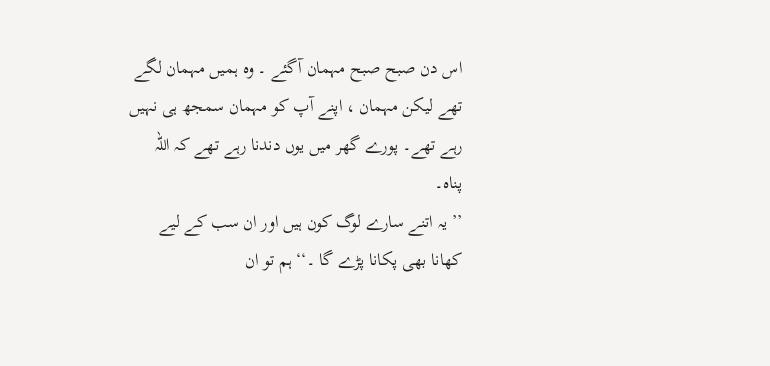اس دن صبح صبح مہمان آگئے ۔ وہ ہمیں مہمان لگے تھے لیکن مہمان ، اپنے آپ کو مہمان سمجھ ہی نہیں رہے تھے۔ پورے گھر میں یوں دندنا رہے تھے کہ اللہ پناہ۔
’’ یہ اتنے سارے لوگ کون ہیں اور ان سب کے لیے کھانا بھی پکانا پڑے گا ۔‘‘ ہم تو ان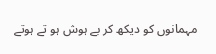مہمانوں کو دیکھ کر بے ہوش ہو تے ہوتے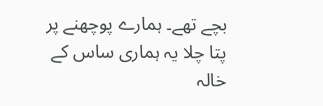بچے تھے۔ ہمارے پوچھنے پر پتا چلا یہ ہماری ساس کے خالہ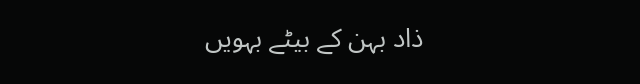ذاد بہن کے بیٹے بہویں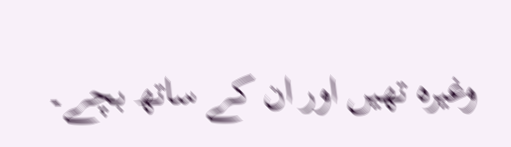وغیرہ تھیں اور ان کے ساتھ بچے۔